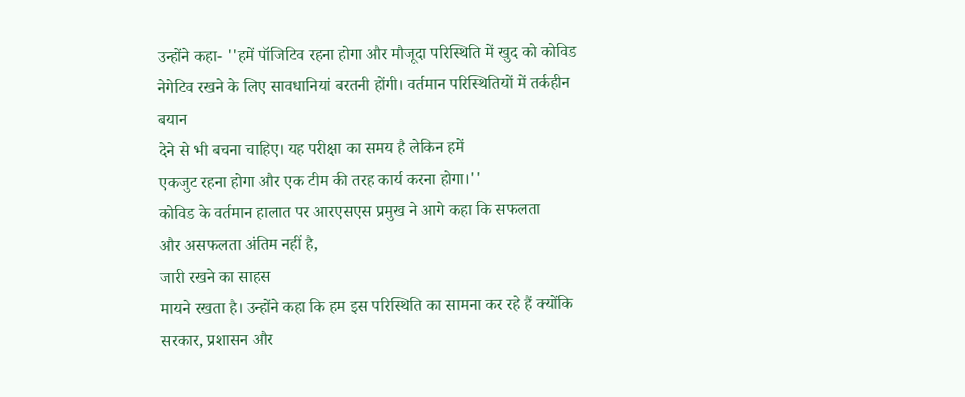उन्होंने कहा- ''हमें पॉजिटिव रहना होगा और मौजूदा परिस्थिति में खुद को कोविड
नेगेटिव रखने के लिए सावधानियां बरतनी होंगी। वर्तमान परिस्थितियों में तर्कहीन बयान
देने से भी बचना चाहिए। यह परीक्षा का समय है लेकिन हमें
एकजुट रहना होगा और एक टीम की तरह कार्य करना होगा।''
कोविड के वर्तमान हालात पर आरएसएस प्रमुख ने आगे कहा कि सफलता
और असफलता अंतिम नहीं है,
जारी रखने का साहस
मायने रखता है। उन्होंने कहा कि हम इस परिस्थिति का सामना कर रहे हैं क्योंकि सरकार, प्रशासन और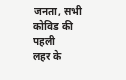जनता, सभी कोविड की पहली
लहर के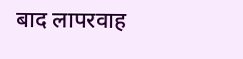बाद लापरवाह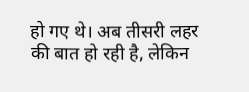हो गए थे। अब तीसरी लहर की बात हो रही है, लेकिन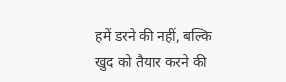हमें डरने की नहीं, बल्कि खुद को तैयार करने की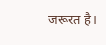जरूरत है।